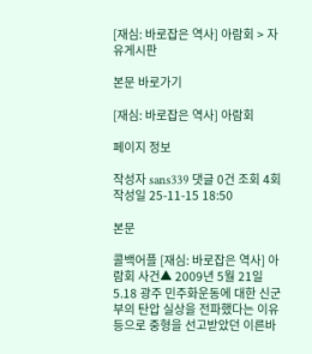[재심: 바로잡은 역사] 아람회 > 자유게시판

본문 바로가기

[재심: 바로잡은 역사] 아람회

페이지 정보

작성자 sans339 댓글 0건 조회 4회 작성일 25-11-15 18:50

본문

콜백어플 [재심: 바로잡은 역사] 아람회 사건▲ 2009년 5월 21일 5.18 광주 민주화운동에 대한 신군부의 탄압 실상을 전파했다는 이유 등으로 중형을 선고받았던 이른바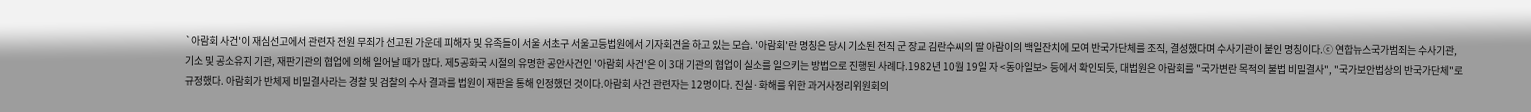`아람회 사건'이 재심선고에서 관련자 전원 무죄가 선고된 가운데 피해자 및 유족들이 서울 서초구 서울고등법원에서 기자회견을 하고 있는 모습. '아람회'란 명칭은 당시 기소된 전직 군 장교 김란수씨의 딸 아람이의 백일잔치에 모여 반국가단체를 조직, 결성했다며 수사기관이 붙인 명칭이다.ⓒ 연합뉴스국가범죄는 수사기관, 기소 및 공소유지 기관, 재판기관의 협업에 의해 일어날 때가 많다. 제5공화국 시절의 유명한 공안사건인 '아람회 사건'은 이 3대 기관의 협업이 실소를 일으키는 방법으로 진행된 사례다.1982년 10월 19일 자 <동아일보> 등에서 확인되듯, 대법원은 아람회를 "국가변란 목적의 불법 비밀결사", "국가보안법상의 반국가단체"로 규정했다. 아람회가 반체제 비밀결사라는 경찰 및 검찰의 수사 결과를 법원이 재판을 통해 인정했던 것이다.아람회 사건 관련자는 12명이다. 진실·화해를 위한 과거사정리위원회의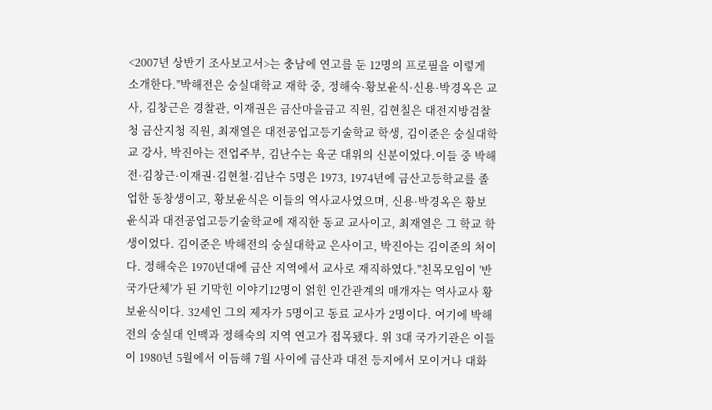<2007년 상반기 조사보고서>는 충남에 연고를 둔 12명의 프로필을 이렇게 소개한다."박해전은 숭실대학교 재학 중, 정해숙·황보윤식·신용·박경옥은 교사, 김창근은 경찰관, 이재권은 금산마을금고 직원, 김현칠은 대전지방검찰청 금산지청 직원, 최재열은 대전공업고등기술학교 학생, 김이준은 숭실대학교 강사, 박진아는 전업주부, 김난수는 육군 대위의 신분이었다.이들 중 박해전·김창근·이재권·김현철·김난수 5명은 1973, 1974년에 금산고등학교를 졸업한 동창생이고, 황보윤식은 이들의 역사교사였으며, 신용·박경옥은 황보윤식과 대전공업고등기술학교에 재직한 동교 교사이고, 최재열은 그 학교 학생이었다. 김이준은 박해전의 숭실대학교 은사이고, 박진아는 김이준의 처이다. 정해숙은 1970년대에 금산 지역에서 교사로 재직하였다."친목모임이 '반국가단체'가 된 기막힌 이야기12명이 얽힌 인간관계의 매개자는 역사교사 황보윤식이다. 32세인 그의 제자가 5명이고 동료 교사가 2명이다. 여기에 박해전의 숭실대 인맥과 정해숙의 지역 연고가 접목됐다. 위 3대 국가기관은 이들이 1980년 5월에서 이듬해 7월 사이에 금산과 대전 등지에서 모이거나 대화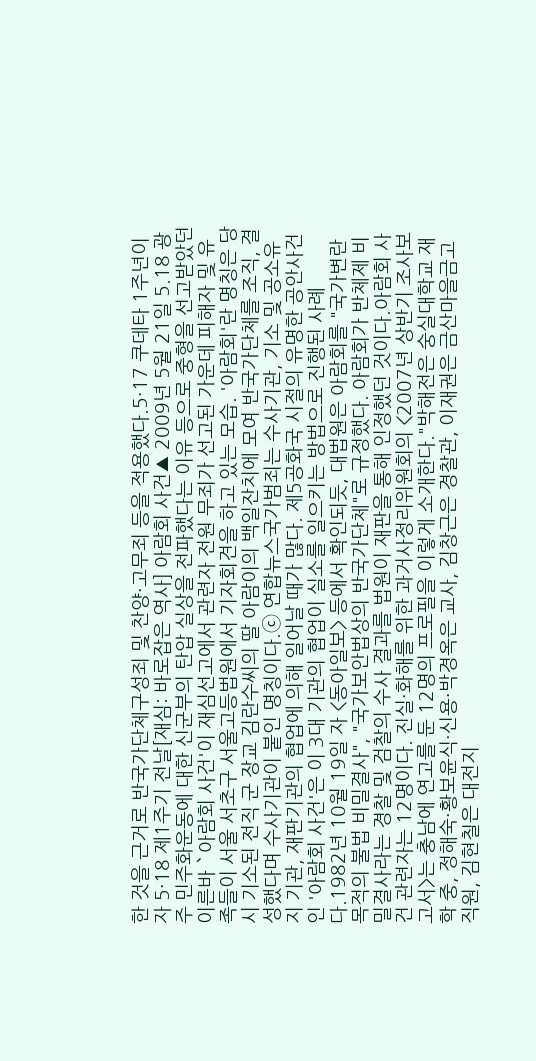한 것을 근거로 반국가단체구성죄 및 찬양·고무죄 등을 적용했다.5·17 쿠데타 1주년이자 5·18 제1주기 전날[재심: 바로잡은 역사] 아람회 사건▲ 2009년 5월 21일 5.18 광주 민주화운동에 대한 신군부의 탄압 실상을 전파했다는 이유 등으로 중형을 선고받았던 이른바 `아람회 사건'이 재심선고에서 관련자 전원 무죄가 선고된 가운데 피해자 및 유족들이 서울 서초구 서울고등법원에서 기자회견을 하고 있는 모습. '아람회'란 명칭은 당시 기소된 전직 군 장교 김란수씨의 딸 아람이의 백일잔치에 모여 반국가단체를 조직, 결성했다며 수사기관이 붙인 명칭이다.ⓒ 연합뉴스국가범죄는 수사기관, 기소 및 공소유지 기관, 재판기관의 협업에 의해 일어날 때가 많다. 제5공화국 시절의 유명한 공안사건인 '아람회 사건'은 이 3대 기관의 협업이 실소를 일으키는 방법으로 진행된 사례다.1982년 10월 19일 자 <동아일보> 등에서 확인되듯, 대법원은 아람회를 "국가변란 목적의 불법 비밀결사", "국가보안법상의 반국가단체"로 규정했다. 아람회가 반체제 비밀결사라는 경찰 및 검찰의 수사 결과를 법원이 재판을 통해 인정했던 것이다.아람회 사건 관련자는 12명이다. 진실·화해를 위한 과거사정리위원회의 <2007년 상반기 조사보고서>는 충남에 연고를 둔 12명의 프로필을 이렇게 소개한다."박해전은 숭실대학교 재학 중, 정해숙·황보윤식·신용·박경옥은 교사, 김창근은 경찰관, 이재권은 금산마을금고 직원, 김현칠은 대전지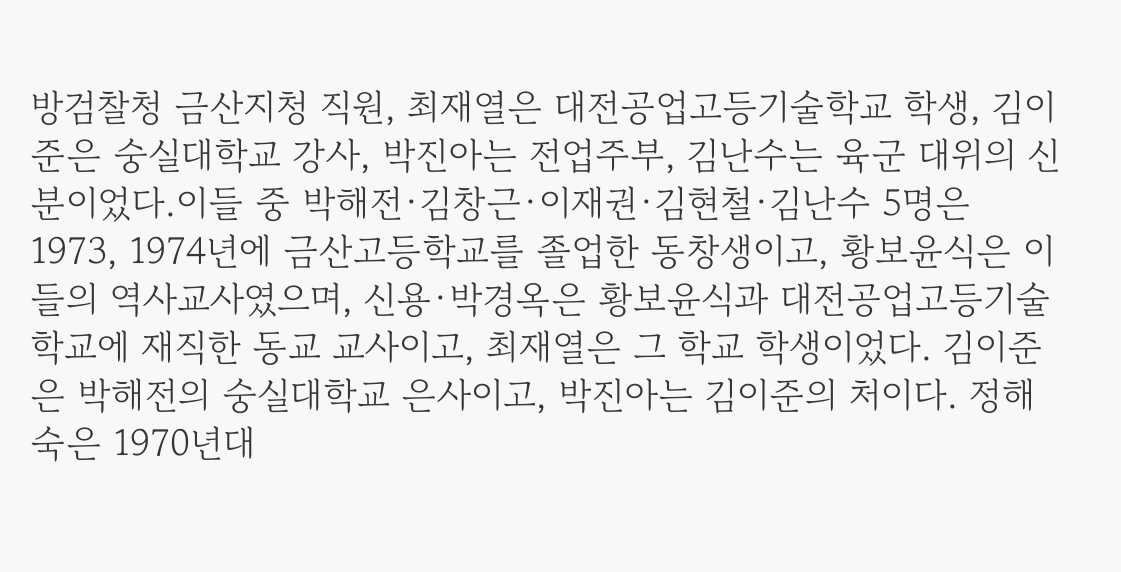방검찰청 금산지청 직원, 최재열은 대전공업고등기술학교 학생, 김이준은 숭실대학교 강사, 박진아는 전업주부, 김난수는 육군 대위의 신분이었다.이들 중 박해전·김창근·이재권·김현철·김난수 5명은 1973, 1974년에 금산고등학교를 졸업한 동창생이고, 황보윤식은 이들의 역사교사였으며, 신용·박경옥은 황보윤식과 대전공업고등기술학교에 재직한 동교 교사이고, 최재열은 그 학교 학생이었다. 김이준은 박해전의 숭실대학교 은사이고, 박진아는 김이준의 처이다. 정해숙은 1970년대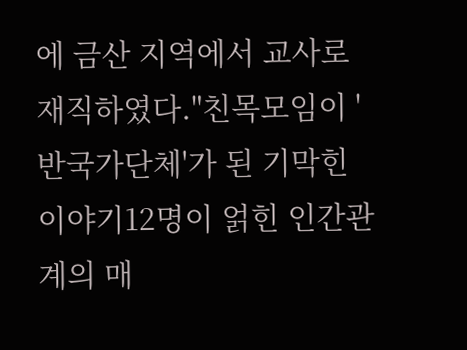에 금산 지역에서 교사로 재직하였다."친목모임이 '반국가단체'가 된 기막힌 이야기12명이 얽힌 인간관계의 매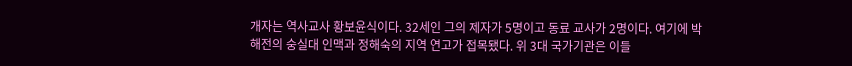개자는 역사교사 황보윤식이다. 32세인 그의 제자가 5명이고 동료 교사가 2명이다. 여기에 박해전의 숭실대 인맥과 정해숙의 지역 연고가 접목됐다. 위 3대 국가기관은 이들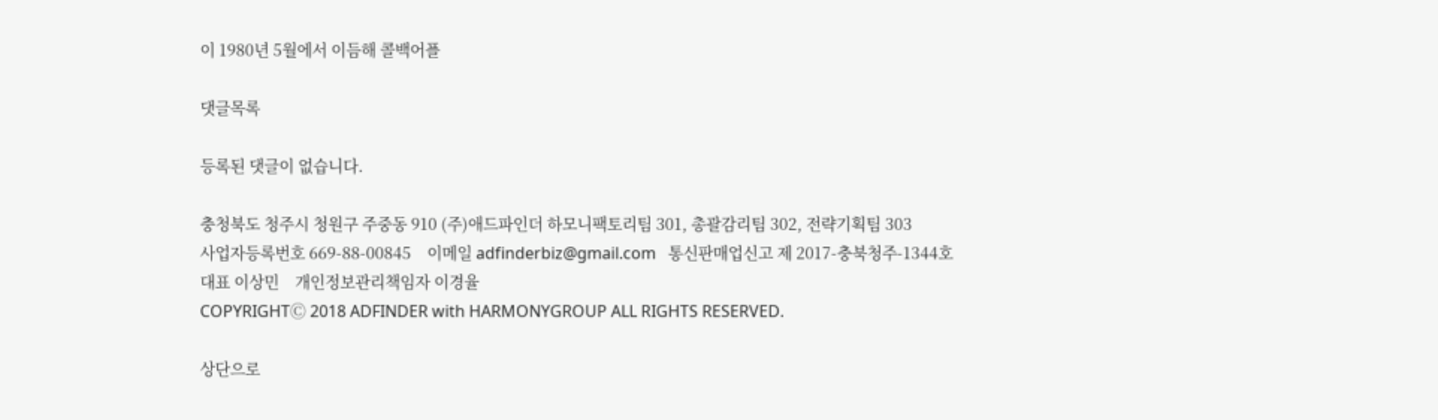이 1980년 5월에서 이듬해 콜백어플

댓글목록

등록된 댓글이 없습니다.

충청북도 청주시 청원구 주중동 910 (주)애드파인더 하모니팩토리팀 301, 총괄감리팀 302, 전략기획팀 303
사업자등록번호 669-88-00845    이메일 adfinderbiz@gmail.com   통신판매업신고 제 2017-충북청주-1344호
대표 이상민    개인정보관리책임자 이경율
COPYRIGHTⒸ 2018 ADFINDER with HARMONYGROUP ALL RIGHTS RESERVED.

상단으로